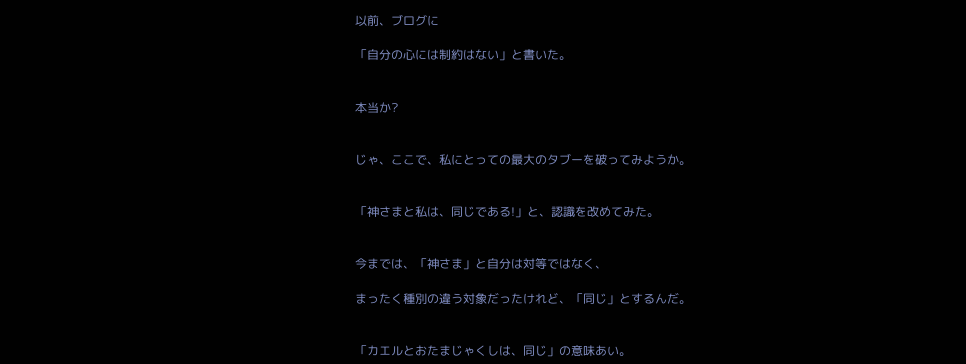以前、ブログに

「自分の心には制約はない」と書いた。


本当か?


じゃ、ここで、私にとっての最大のタブーを破ってみようか。


「神さまと私は、同じである!」と、認識を改めてみた。


今までは、「神さま」と自分は対等ではなく、

まったく種別の違う対象だったけれど、「同じ」とするんだ。


「カエルとおたまじゃくしは、同じ」の意味あい。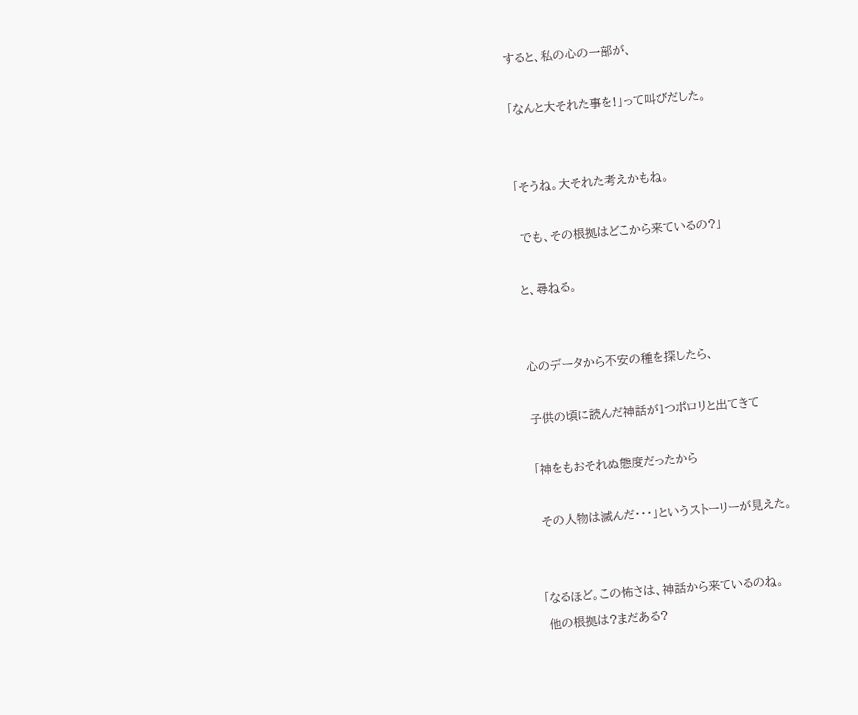すると、私の心の一部が、

「なんと大それた事を!」って叫びだした。


「そうね。大それた考えかもね。

 でも、その根拠はどこから来ているの?」

と、尋ねる。


心のデータから不安の種を探したら、

子供の頃に読んだ神話が1つポロリと出てきて

「神をもおそれぬ態度だったから

 その人物は滅んだ・・・」というストーリーが見えた。


「なるほど。この怖さは、神話から来ているのね。
 他の根拠は?まだある?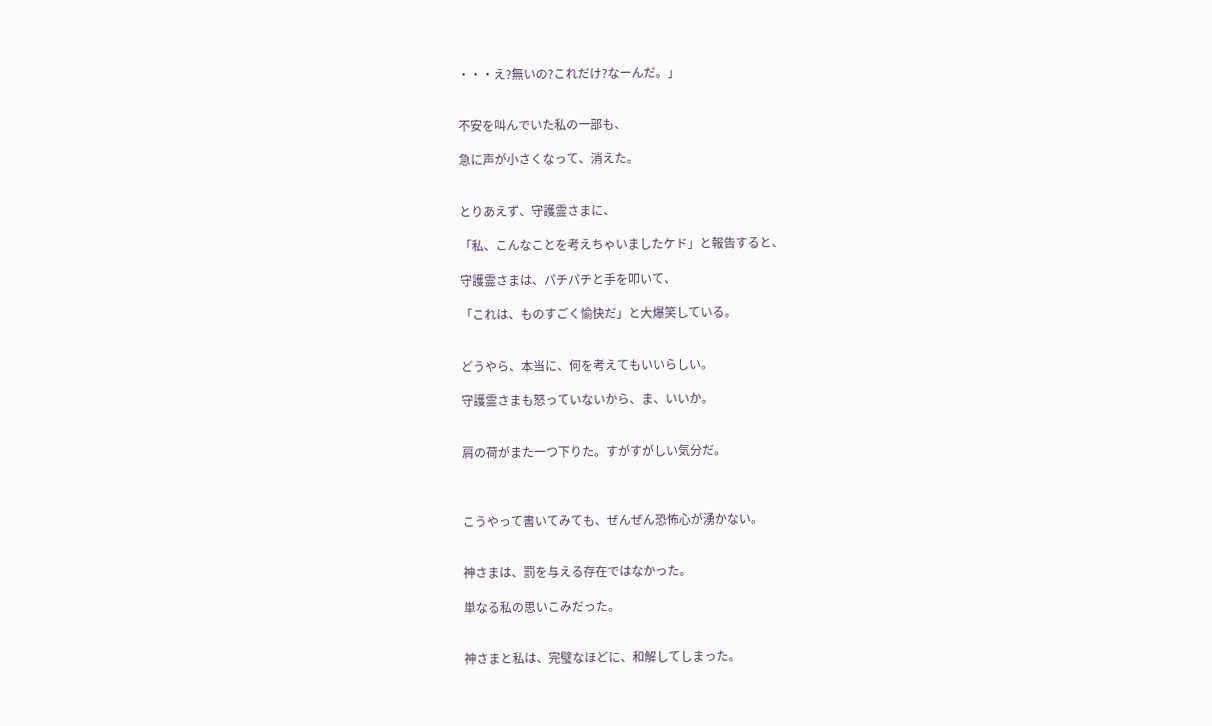・・・え?無いの?これだけ?なーんだ。」


不安を叫んでいた私の一部も、

急に声が小さくなって、消えた。


とりあえず、守護霊さまに、

「私、こんなことを考えちゃいましたケド」と報告すると、

守護霊さまは、パチパチと手を叩いて、

「これは、ものすごく愉快だ」と大爆笑している。


どうやら、本当に、何を考えてもいいらしい。

守護霊さまも怒っていないから、ま、いいか。


肩の荷がまた一つ下りた。すがすがしい気分だ。



こうやって書いてみても、ぜんぜん恐怖心が湧かない。


神さまは、罰を与える存在ではなかった。

単なる私の思いこみだった。


神さまと私は、完璧なほどに、和解してしまった。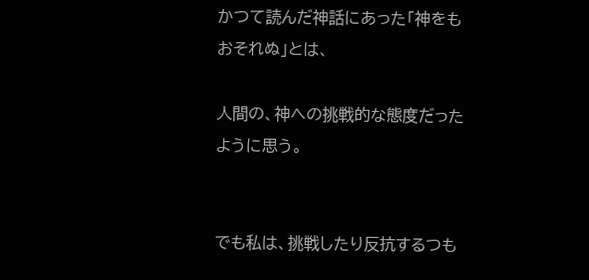かつて読んだ神話にあった「神をもおそれぬ」とは、

人間の、神への挑戦的な態度だったように思う。


でも私は、挑戦したり反抗するつも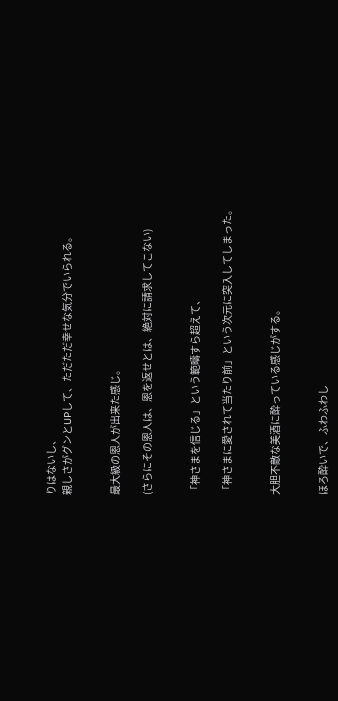りはないし、
親しさがグンとUPして、ただただ幸せな気分でいられる。


最大級の恩人が出来た感じ。

(さらにその恩人は、恩を返せとは、絶対に請求してこない)


「神さまを信じる」という範疇すら超えて、

「神さまに愛されて当たり前」という次元に突入してしまった。


大胆不敵な美酒に酔っている感じがする。


ほろ酔いで、ふわふわし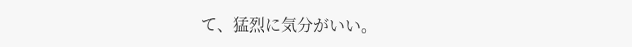て、猛烈に気分がいい。